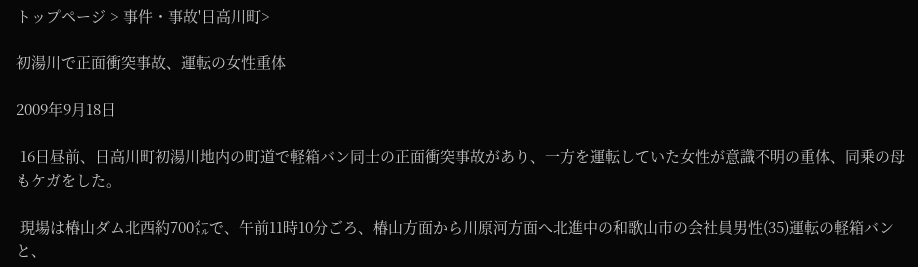トップページ > 事件・事故'日高川町>

初湯川で正面衝突事故、運転の女性重体

2009年9月18日

 16日昼前、日高川町初湯川地内の町道で軽箱バン同士の正面衝突事故があり、一方を運転していた女性が意識不明の重体、同乗の母もケガをした。

 現場は椿山ダム北西約700㍍で、午前11時10分ごろ、椿山方面から川原河方面へ北進中の和歌山市の会社員男性(35)運転の軽箱バンと、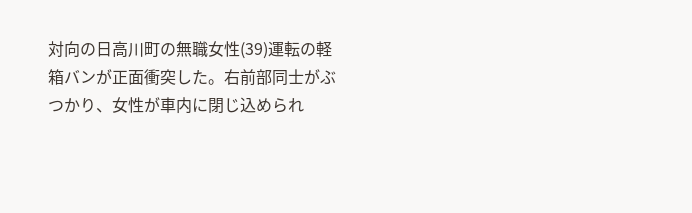対向の日高川町の無職女性(39)運転の軽箱バンが正面衝突した。右前部同士がぶつかり、女性が車内に閉じ込められ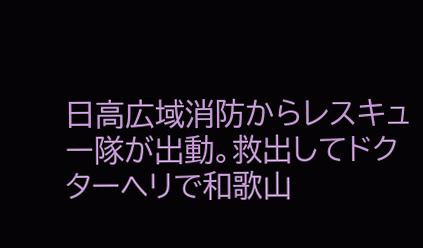日高広域消防からレスキュー隊が出動。救出してドクターヘリで和歌山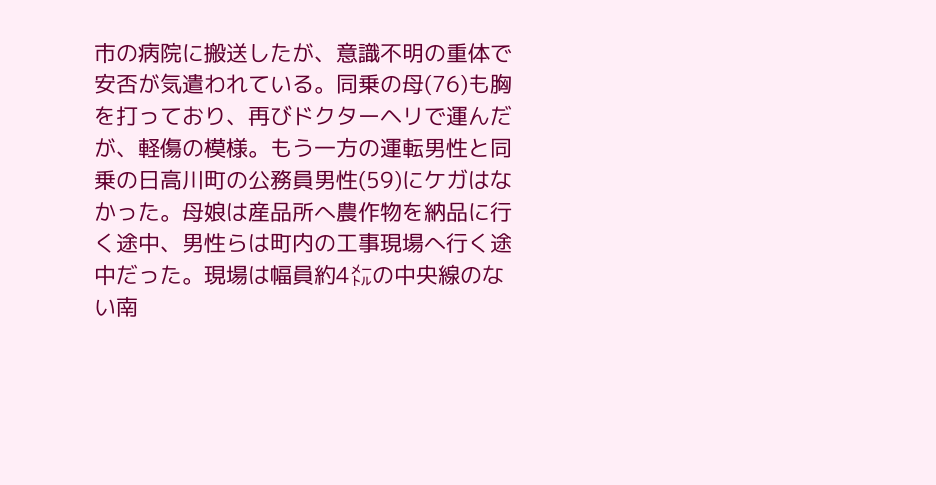市の病院に搬送したが、意識不明の重体で安否が気遣われている。同乗の母(76)も胸を打っており、再びドクターヘリで運んだが、軽傷の模様。もう一方の運転男性と同乗の日高川町の公務員男性(59)にケガはなかった。母娘は産品所へ農作物を納品に行く途中、男性らは町内の工事現場へ行く途中だった。現場は幅員約4㍍の中央線のない南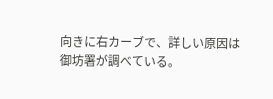向きに右カーブで、詳しい原因は御坊署が調べている。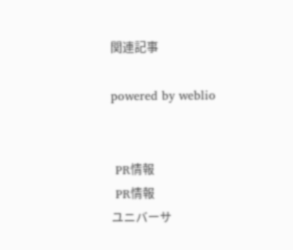関連記事

powered by weblio


 PR情報
 PR情報
ユニバーサ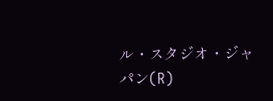ル・スタジオ・ジャパン(R)